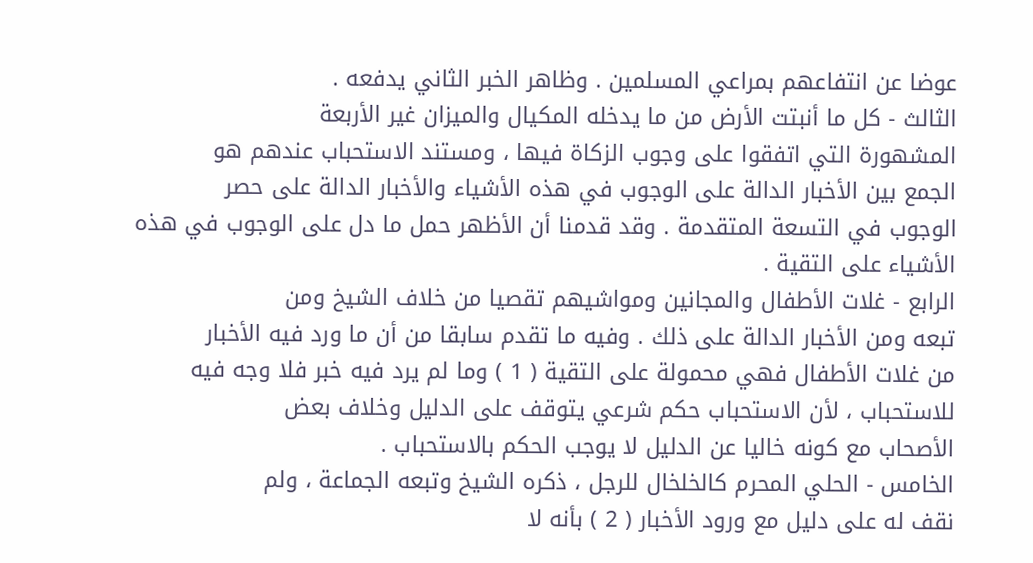عوضا عن انتفاعهم بمراعي المسلمين . وظاهر الخبر الثاني يدفعه .
الثالث - كل ما أنبتت الأرض من ما يدخله المكيال والميزان غير الأربعة
المشهورة التي اتفقوا على وجوب الزكاة فيها ، ومستند الاستحباب عندهم هو
الجمع بين الأخبار الدالة على الوجوب في هذه الأشياء والأخبار الدالة على حصر
الوجوب في التسعة المتقدمة . وقد قدمنا أن الأظهر حمل ما دل على الوجوب في هذه
الأشياء على التقية .
الرابع - غلات الأطفال والمجانين ومواشيهم تقصيا من خلاف الشيخ ومن
تبعه ومن الأخبار الدالة على ذلك . وفيه ما تقدم سابقا من أن ما ورد فيه الأخبار
من غلات الأطفال فهي محمولة على التقية ( 1 ) وما لم يرد فيه خبر فلا وجه فيه
للاستحباب ، لأن الاستحباب حكم شرعي يتوقف على الدليل وخلاف بعض
الأصحاب مع كونه خاليا عن الدليل لا يوجب الحكم بالاستحباب .
الخامس - الحلي المحرم كالخلخال للرجل ، ذكره الشيخ وتبعه الجماعة ، ولم
نقف له على دليل مع ورود الأخبار ( 2 ) بأنه لا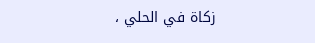زكاة في الحلي ،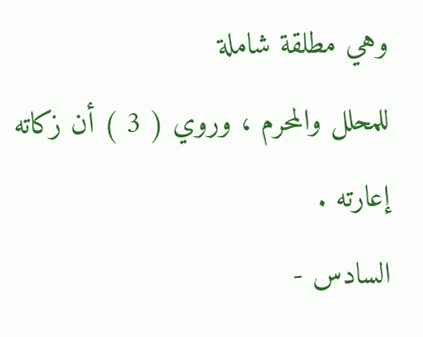وهي مطلقة شاملة
للمحلل والمحرم ، وروي ( 3 ) أن زكاته إعارته .
السادس -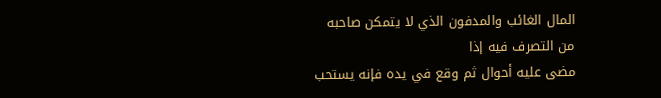المال الغائب والمدفون الذي لا يتمكن صاحبه من التصرف فيه إذا
مضى عليه أحوال ثم وقع في يده فإنه يستحب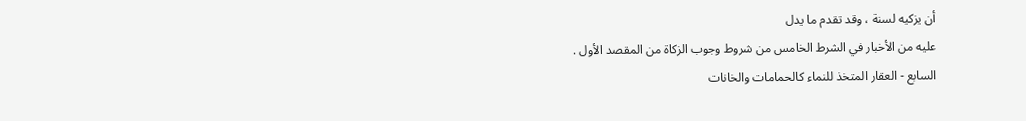أن يزكيه لسنة ، وقد تقدم ما يدل
عليه من الأخبار في الشرط الخامس من شروط وجوب الزكاة من المقصد الأول .
السابع - العقار المتخذ للنماء كالحمامات والخانات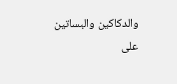والدكاكين والبساتين على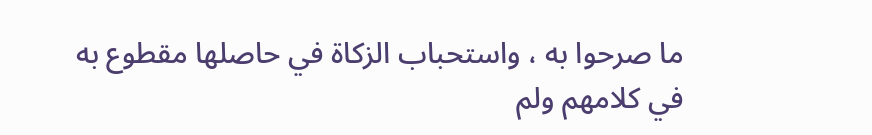ما صرحوا به ، واستحباب الزكاة في حاصلها مقطوع به في كلامهم ولم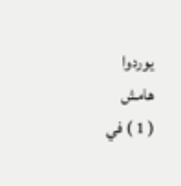يوردوا
هامش
( 1 ) في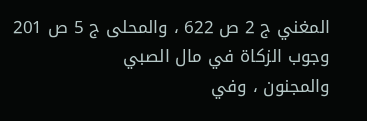المغني ج 2 ص 622 ، والمحلى ج 5 ص 201 وجوب الزكاة في مال الصبي
والمجنون ، وفي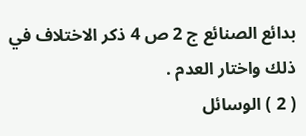بدائع الصنائع ج 2 ص 4 ذكر الاختلاف في ذلك واختار العدم .
( 2 ) الوسائل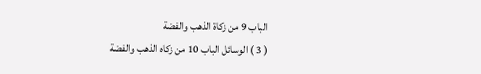الباب 9 من زكاة الذهب والفضة
( 3 ) الوسائل الباب 10 من زكاه الذهب والفضة